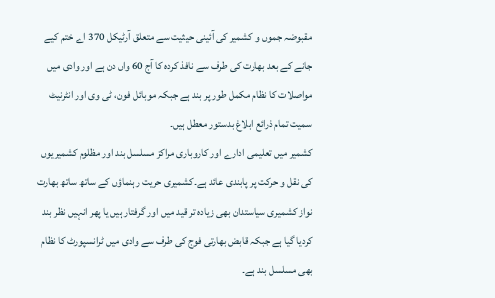مقبوضہ جموں و کشمیر کی آئینی حیثیت سے متعلق آرٹیکل 370 اے ختم کیے جانے کے بعد بھارت کی طرف سے نافذ کردہ کا آج 60 واں دن ہے اور وادی میں مواصلات کا نظام مکمل طور پر بند ہے جبکہ موبائل فون، ٹی وی اور انٹرنیٹ سمیت تمام ذرائع ابلاغ بدستور معطل ہیں۔
کشمیر میں تعلیمی ادارے اور کاروباری مراکز مسلسل بند اور مظلوم کشمیریوں کی نقل و حرکت پر پابندی عائد ہے۔کشمیری حریت رہنماؤں کے ساتھ ساتھ بھارت نواز کشمیری سیاستدان بھی زیادہ تر قید میں اور گرفتار ہیں یا پھر انہیں نظر بند کردیا گیا ہے جبکہ قابض بھارتی فوج کی طرف سے وادی میں ٹرانسپورٹ کا نظام بھی مسلسل بند ہے۔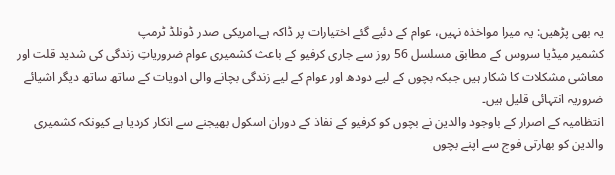یہ بھی پڑھیں: یہ میرا مواخذہ نہیں، عوام کے دئیے گئے اختیارات پر ڈاکہ ہے۔امریکی صدر ڈونلڈ ٹرمپ
کشمیر میڈیا سروس کے مطابق مسلسل 56 روز سے جاری کرفیو کے باعث کشمیری عوام ضروریاتِ زندگی کی شدید قلت اور معاشی مشکلات کا شکار ہیں جبکہ بچوں کے لیے دودھ اور عوام کے لیے زندگی بچانے والی ادویات کے ساتھ ساتھ دیگر اشیائے ضروریہ انتہائی قلیل ہیں۔
انتظامیہ کے اصرار کے باوجود والدین نے بچوں کو کرفیو کے نفاذ کے دوران اسکول بھیجنے سے انکار کردیا ہے کیونکہ کشمیری والدین کو بھارتی فوج سے اپنے بچوں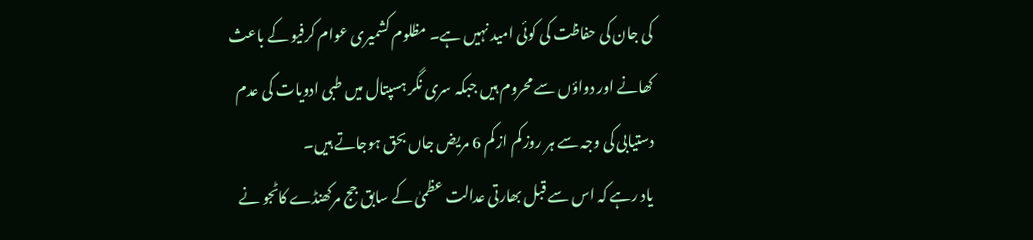کی جان کی حفاظت کی کوئی امید نہیں ہے۔ مظلوم کشمیری عوام کرفیو کے باعث کھانے اور دواؤں سے محروم ہیں جبکہ سری نگر ہسپتال میں طبی ادویات کی عدم دستیابی کی وجہ سے ہر روز کم از کم 6 مریض جاں بحق ہوجاتے ہیں۔
یاد رہے کہ اس سے قبل بھارتی عدالت عظمیٰ کے سابق جج مرکھنڈے کاٹجو نے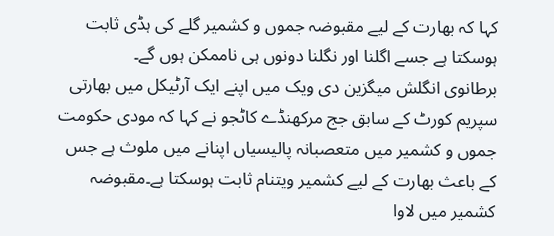کہا کہ بھارت کے لیے مقبوضہ جموں و کشمیر گلے کی ہڈی ثابت ہوسکتا ہے جسے اگلنا اور نگلنا دونوں ہی ناممکن ہوں گے۔
برطانوی انگلش میگزین دی ویک میں اپنے ایک آرٹیکل میں بھارتی سپریم کورٹ کے سابق جج مرکھنڈے کاٹجو نے کہا کہ مودی حکومت جموں و کشمیر میں متعصبانہ پالیسیاں اپنانے میں ملوث ہے جس کے باعث بھارت کے لیے کشمیر ویتنام ثابت ہوسکتا ہے۔مقبوضہ کشمیر میں لاوا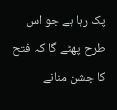پک رہا ہے جو اس طرح پھٹے گا کہ فتح کا جشن منانے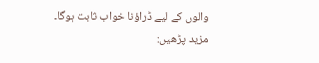والوں کے لیے ڈراؤنا خواب ثابت ہوگا۔
مزید پڑھیں: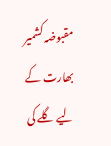مقبوضہ کشمیر بھارت کے لیے گلے کی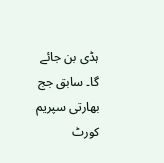ہڈی بن جائے گا۔ سابق جج بھارتی سپریم کورٹ